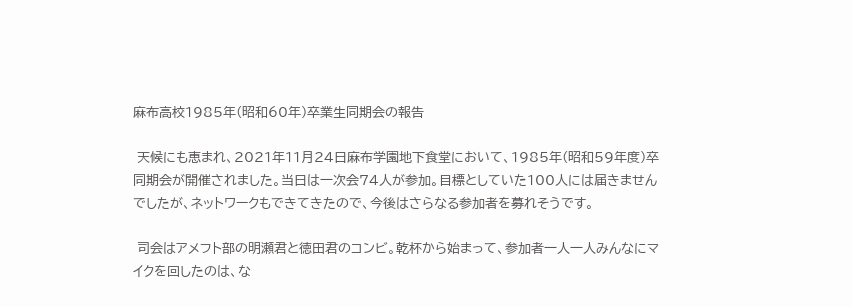麻布高校1985年(昭和60年)卒業生同期会の報告

 天候にも恵まれ、2021年11月24日麻布学園地下食堂において、1985年(昭和59年度)卒同期会が開催されました。当日は一次会74人が参加。目標としていた100人には届きませんでしたが、ネットワークもできてきたので、今後はさらなる参加者を募れそうです。

 司会はアメフト部の明瀬君と徳田君のコンビ。乾杯から始まって、参加者一人一人みんなにマイクを回したのは、な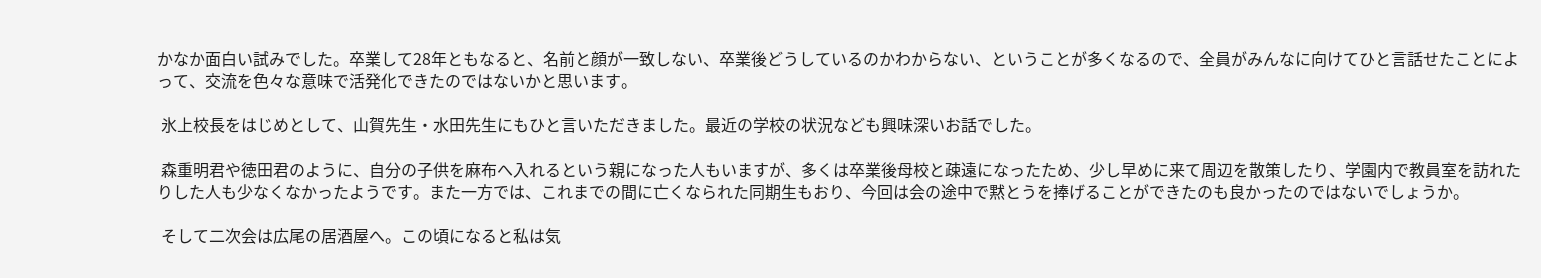かなか面白い試みでした。卒業して28年ともなると、名前と顔が一致しない、卒業後どうしているのかわからない、ということが多くなるので、全員がみんなに向けてひと言話せたことによって、交流を色々な意味で活発化できたのではないかと思います。

 氷上校長をはじめとして、山賀先生・水田先生にもひと言いただきました。最近の学校の状況なども興味深いお話でした。

 森重明君や徳田君のように、自分の子供を麻布へ入れるという親になった人もいますが、多くは卒業後母校と疎遠になったため、少し早めに来て周辺を散策したり、学園内で教員室を訪れたりした人も少なくなかったようです。また一方では、これまでの間に亡くなられた同期生もおり、今回は会の途中で黙とうを捧げることができたのも良かったのではないでしょうか。

 そして二次会は広尾の居酒屋へ。この頃になると私は気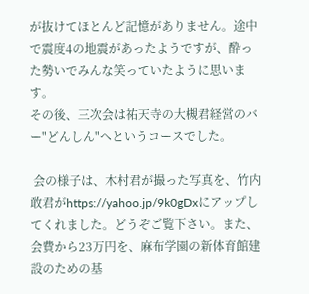が抜けてほとんど記憶がありません。途中で震度4の地震があったようですが、酔った勢いでみんな笑っていたように思います。
その後、三次会は祐天寺の大槻君経営のバー"どんしん"へというコースでした。

 会の様子は、木村君が撮った写真を、竹内敢君がhttps://yahoo.jp/9k0gDxにアップしてくれました。どうぞご覧下さい。また、会費から23万円を、麻布学園の新体育館建設のための基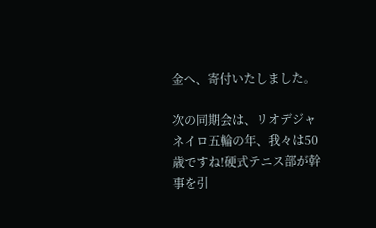金へ、寄付いたしました。

次の同期会は、リオデジャネイロ五輪の年、我々は50歳ですね!硬式テニス部が幹事を引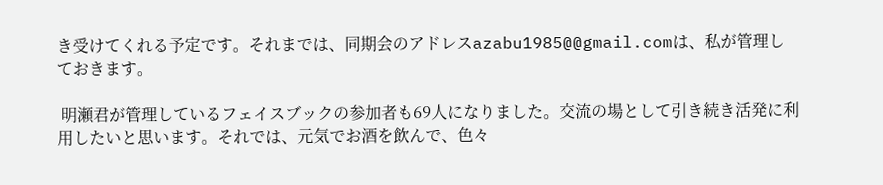き受けてくれる予定です。それまでは、同期会のアドレスazabu1985@@gmail.comは、私が管理しておきます。

 明瀬君が管理しているフェイスブックの参加者も69人になりました。交流の場として引き続き活発に利用したいと思います。それでは、元気でお酒を飲んで、色々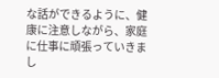な話ができるように、健康に注意しながら、家庭に仕事に頑張っていきまし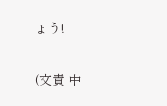ょう!

(文責 中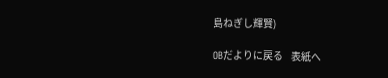島ねぎし輝賢)

OBだよりに戻る    表紙へ